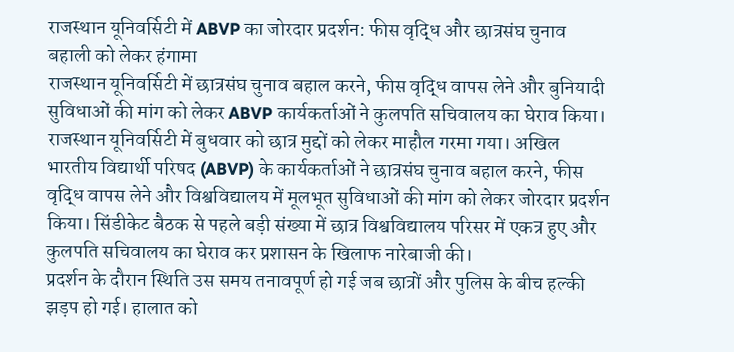राजस्थान यूनिवर्सिटी में ABVP का जोरदार प्रदर्शन: फीस वृद्धि और छात्रसंघ चुनाव बहाली को लेकर हंगामा
राजस्थान यूनिवर्सिटी में छात्रसंघ चुनाव बहाल करने, फीस वृद्धि वापस लेने और बुनियादी सुविधाओं की मांग को लेकर ABVP कार्यकर्ताओं ने कुलपति सचिवालय का घेराव किया।
राजस्थान यूनिवर्सिटी में बुधवार को छात्र मुद्दों को लेकर माहौल गरमा गया। अखिल भारतीय विद्यार्थी परिषद (ABVP) के कार्यकर्ताओं ने छात्रसंघ चुनाव बहाल करने, फीस वृद्धि वापस लेने और विश्वविद्यालय में मूलभूत सुविधाओं की मांग को लेकर जोरदार प्रदर्शन किया। सिंडीकेट बैठक से पहले बड़ी संख्या में छात्र विश्वविद्यालय परिसर में एकत्र हुए और कुलपति सचिवालय का घेराव कर प्रशासन के खिलाफ नारेबाजी की।
प्रदर्शन के दौरान स्थिति उस समय तनावपूर्ण हो गई जब छात्रों और पुलिस के बीच हल्की झड़प हो गई। हालात को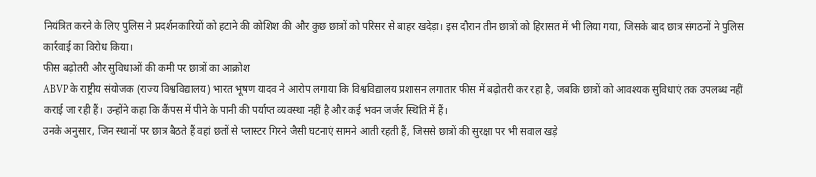नियंत्रित करने के लिए पुलिस ने प्रदर्शनकारियों को हटाने की कोशिश की और कुछ छात्रों को परिसर से बाहर खदेड़ा। इस दौरान तीन छात्रों को हिरासत में भी लिया गया, जिसके बाद छात्र संगठनों ने पुलिस कार्रवाई का विरोध किया।
फीस बढ़ोतरी और सुविधाओं की कमी पर छात्रों का आक्रोश
ABVP के राष्ट्रीय संयोजक (राज्य विश्वविद्यालय) भारत भूषण यादव ने आरोप लगाया कि विश्वविद्यालय प्रशासन लगातार फीस में बढ़ोतरी कर रहा है, जबकि छात्रों को आवश्यक सुविधाएं तक उपलब्ध नहीं कराई जा रही हैं। उन्होंने कहा कि कैंपस में पीने के पानी की पर्याप्त व्यवस्था नहीं है और कई भवन जर्जर स्थिति में हैं।
उनके अनुसार, जिन स्थानों पर छात्र बैठते हैं वहां छतों से प्लास्टर गिरने जैसी घटनाएं सामने आती रहती हैं, जिससे छात्रों की सुरक्षा पर भी सवाल खड़े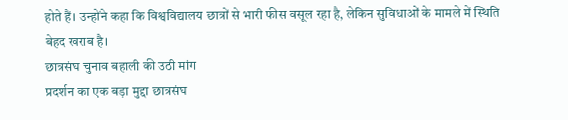होते हैं। उन्होंने कहा कि विश्वविद्यालय छात्रों से भारी फीस वसूल रहा है, लेकिन सुविधाओं के मामले में स्थिति बेहद खराब है।
छात्रसंघ चुनाव बहाली की उठी मांग
प्रदर्शन का एक बड़ा मुद्दा छात्रसंघ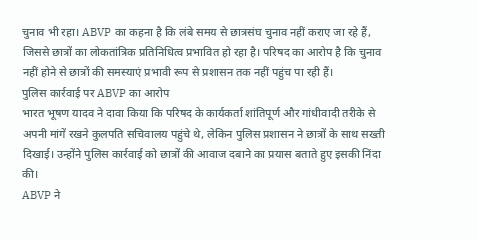चुनाव भी रहा। ABVP का कहना है कि लंबे समय से छात्रसंघ चुनाव नहीं कराए जा रहे हैं, जिससे छात्रों का लोकतांत्रिक प्रतिनिधित्व प्रभावित हो रहा है। परिषद का आरोप है कि चुनाव नहीं होने से छात्रों की समस्याएं प्रभावी रूप से प्रशासन तक नहीं पहुंच पा रही हैं।
पुलिस कार्रवाई पर ABVP का आरोप
भारत भूषण यादव ने दावा किया कि परिषद के कार्यकर्ता शांतिपूर्ण और गांधीवादी तरीके से अपनी मांगें रखने कुलपति सचिवालय पहुंचे थे, लेकिन पुलिस प्रशासन ने छात्रों के साथ सख्ती दिखाई। उन्होंने पुलिस कार्रवाई को छात्रों की आवाज दबाने का प्रयास बताते हुए इसकी निंदा की।
ABVP ने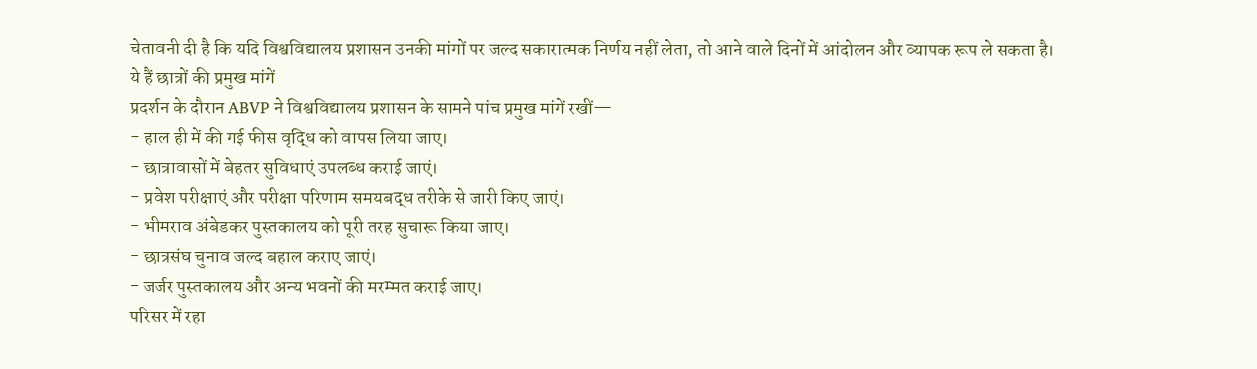चेतावनी दी है कि यदि विश्वविद्यालय प्रशासन उनकी मांगों पर जल्द सकारात्मक निर्णय नहीं लेता, तो आने वाले दिनों में आंदोलन और व्यापक रूप ले सकता है।
ये हैं छात्रों की प्रमुख मांगें
प्रदर्शन के दौरान ABVP ने विश्वविद्यालय प्रशासन के सामने पांच प्रमुख मांगें रखीं—
- हाल ही में की गई फीस वृद्धि को वापस लिया जाए।
- छात्रावासों में बेहतर सुविधाएं उपलब्ध कराई जाएं।
- प्रवेश परीक्षाएं और परीक्षा परिणाम समयबद्ध तरीके से जारी किए जाएं।
- भीमराव अंबेडकर पुस्तकालय को पूरी तरह सुचारू किया जाए।
- छात्रसंघ चुनाव जल्द बहाल कराए जाएं।
- जर्जर पुस्तकालय और अन्य भवनों की मरम्मत कराई जाए।
परिसर में रहा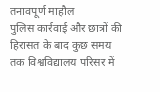तनावपूर्ण माहौल
पुलिस कार्रवाई और छात्रों की हिरासत के बाद कुछ समय तक विश्वविद्यालय परिसर में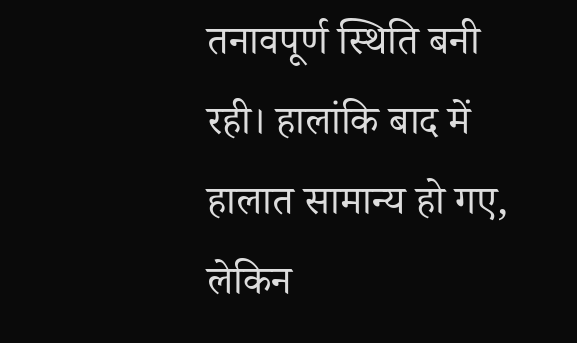तनावपूर्ण स्थिति बनी रही। हालांकि बाद में हालात सामान्य हो गए, लेकिन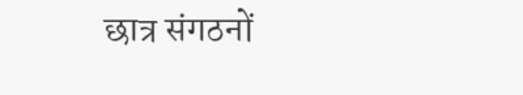छात्र संगठनों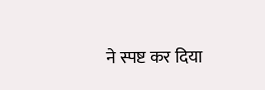ने स्पष्ट कर दिया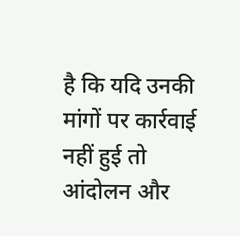है कि यदि उनकी मांगों पर कार्रवाई नहीं हुई तो आंदोलन और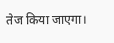तेज किया जाएगा।